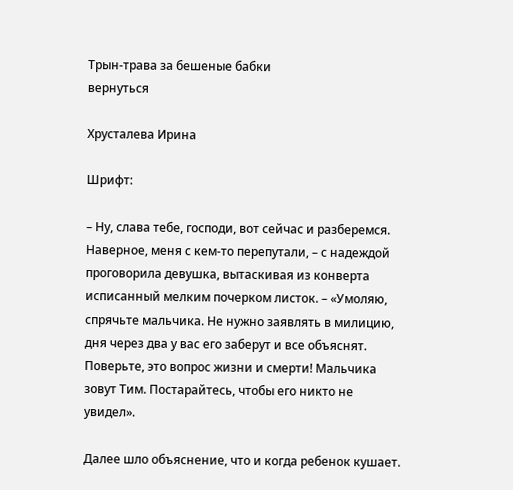Трын-трава за бешеные бабки
вернуться

Хрусталева Ирина

Шрифт:

– Ну, слава тебе, господи, вот сейчас и разберемся. Наверное, меня с кем-то перепутали, – с надеждой проговорила девушка, вытаскивая из конверта исписанный мелким почерком листок. – «Умоляю, спрячьте мальчика. Не нужно заявлять в милицию, дня через два у вас его заберут и все объяснят. Поверьте, это вопрос жизни и смерти! Мальчика зовут Тим. Постарайтесь, чтобы его никто не увидел».

Далее шло объяснение, что и когда ребенок кушает.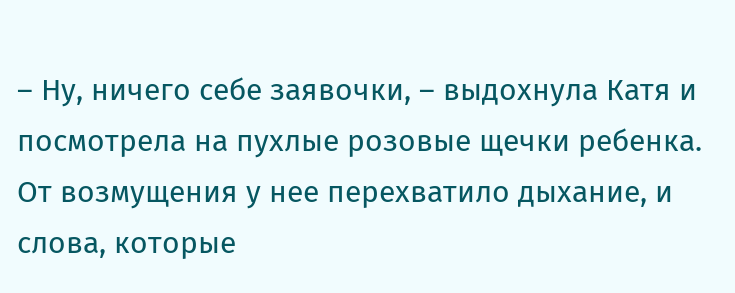– Ну, ничего себе заявочки, – выдохнула Катя и посмотрела на пухлые розовые щечки ребенка. От возмущения у нее перехватило дыхание, и слова, которые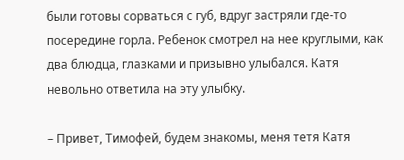были готовы сорваться с губ, вдруг застряли где-то посередине горла. Ребенок смотрел на нее круглыми, как два блюдца, глазками и призывно улыбался. Катя невольно ответила на эту улыбку.

– Привет, Тимофей, будем знакомы, меня тетя Катя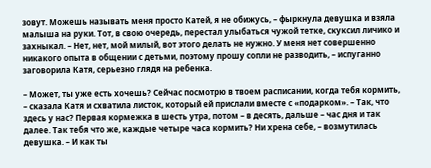зовут. Можешь называть меня просто Катей, я не обижусь, – фыркнула девушка и взяла малыша на руки. Тот, в свою очередь, перестал улыбаться чужой тетке, скуксил личико и захныкал. – Нет, нет, мой милый, вот этого делать не нужно. У меня нет совершенно никакого опыта в общении с детьми, поэтому прошу сопли не разводить, – испуганно заговорила Катя, серьезно глядя на ребенка.

– Может, ты уже есть хочешь? Сейчас посмотрю в твоем расписании, когда тебя кормить, – сказала Катя и схватила листок, который ей прислали вместе с «подарком». – Так, что здесь у нас? Первая кормежка в шесть утра, потом – в десять, дальше – час дня и так далее. Так тебя что же, каждые четыре часа кормить? Ни хрена себе, – возмутилась девушка. – И как ты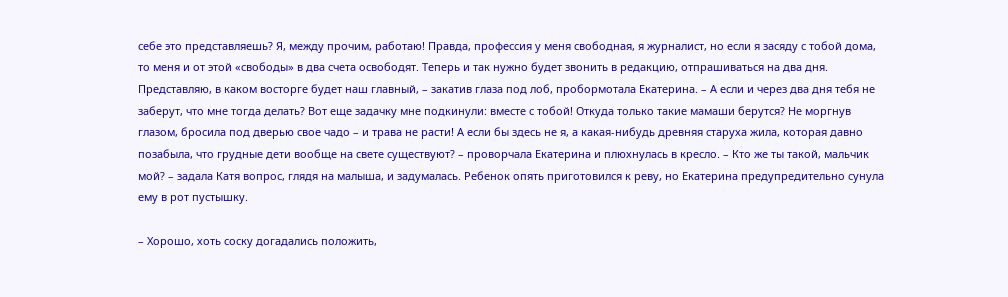себе это представляешь? Я, между прочим, работаю! Правда, профессия у меня свободная, я журналист, но если я засяду с тобой дома, то меня и от этой «свободы» в два счета освободят. Теперь и так нужно будет звонить в редакцию, отпрашиваться на два дня. Представляю, в каком восторге будет наш главный, – закатив глаза под лоб, пробормотала Екатерина. – А если и через два дня тебя не заберут, что мне тогда делать? Вот еще задачку мне подкинули: вместе с тобой! Откуда только такие мамаши берутся? Не моргнув глазом, бросила под дверью свое чадо – и трава не расти! А если бы здесь не я, а какая-нибудь древняя старуха жила, которая давно позабыла, что грудные дети вообще на свете существуют? – проворчала Екатерина и плюхнулась в кресло. – Кто же ты такой, мальчик мой? – задала Катя вопрос, глядя на малыша, и задумалась. Ребенок опять приготовился к реву, но Екатерина предупредительно сунула ему в рот пустышку.

– Хорошо, хоть соску догадались положить,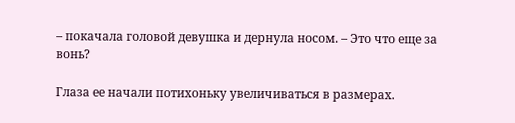– покачала головой девушка и дернула носом. – Это что еще за вонь?

Глаза ее начали потихоньку увеличиваться в размерах.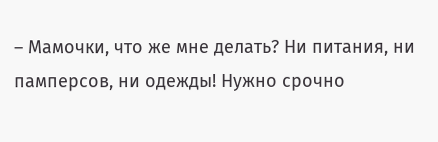– Мамочки, что же мне делать? Ни питания, ни памперсов, ни одежды! Нужно срочно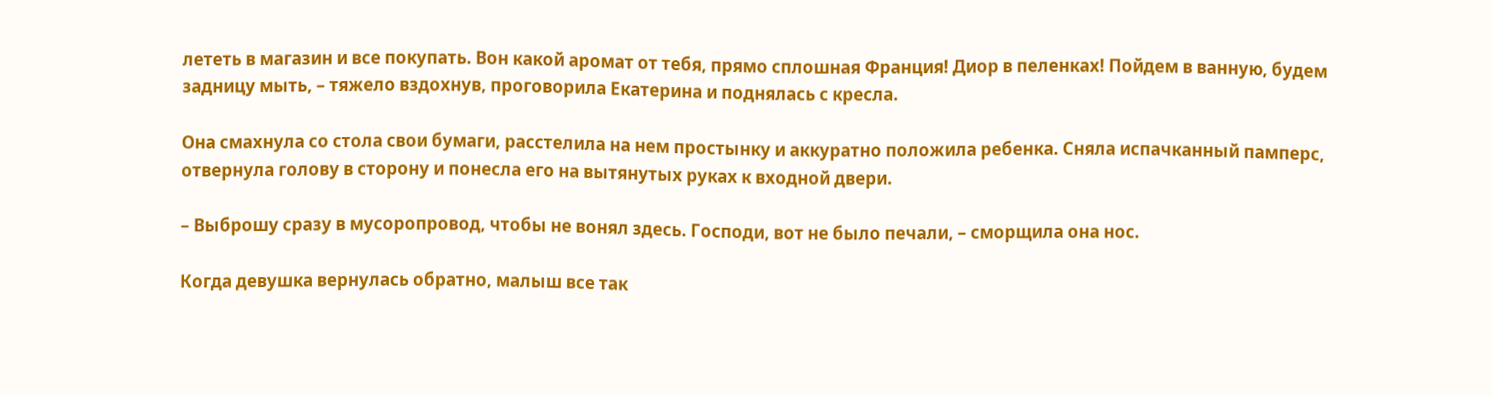лететь в магазин и все покупать. Вон какой аромат от тебя, прямо сплошная Франция! Диор в пеленках! Пойдем в ванную, будем задницу мыть, – тяжело вздохнув, проговорила Екатерина и поднялась с кресла.

Она смахнула со стола свои бумаги, расстелила на нем простынку и аккуратно положила ребенка. Сняла испачканный памперс, отвернула голову в сторону и понесла его на вытянутых руках к входной двери.

– Выброшу сразу в мусоропровод, чтобы не вонял здесь. Господи, вот не было печали, – сморщила она нос.

Когда девушка вернулась обратно, малыш все так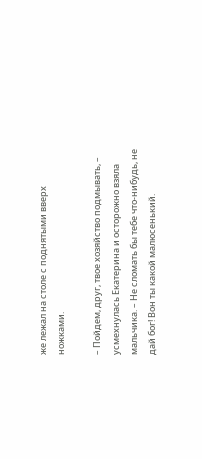же лежал на столе с поднятыми вверх ножками.

– Пойдем, друг, твое хозяйство подмывать, – усмехнулась Екатерина и осторожно взяла мальчика. – Не сломать бы тебе что-нибудь, не дай бог! Вон ты какой малюсенький.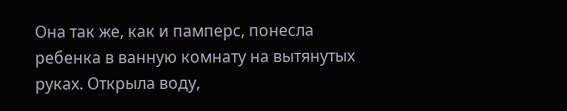Она так же, как и памперс, понесла ребенка в ванную комнату на вытянутых руках. Открыла воду,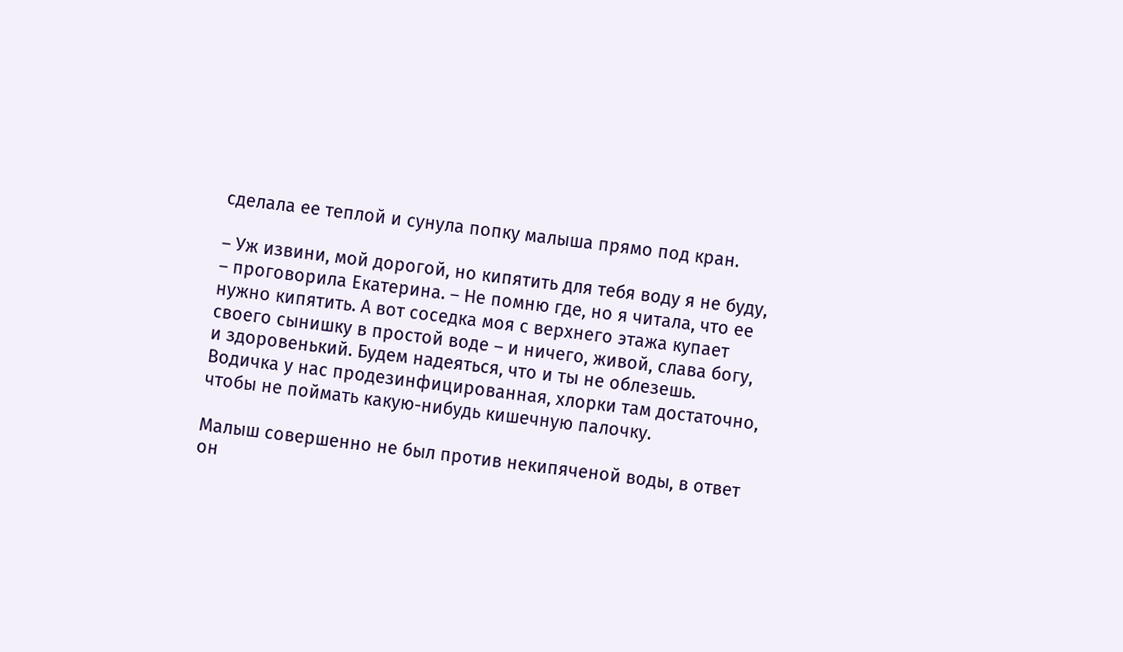сделала ее теплой и сунула попку малыша прямо под кран.

– Уж извини, мой дорогой, но кипятить для тебя воду я не буду, – проговорила Екатерина. – Не помню где, но я читала, что ее нужно кипятить. А вот соседка моя с верхнего этажа купает своего сынишку в простой воде – и ничего, живой, слава богу, и здоровенький. Будем надеяться, что и ты не облезешь. Водичка у нас продезинфицированная, хлорки там достаточно, чтобы не поймать какую-нибудь кишечную палочку.

Малыш совершенно не был против некипяченой воды, в ответ он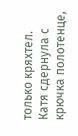только кряхтел. Катя сдернула с крючка полотенце,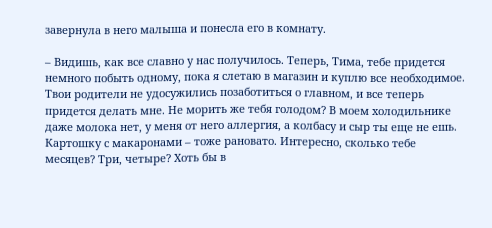завернула в него малыша и понесла его в комнату.

– Видишь, как все славно у нас получилось. Теперь, Тима, тебе придется немного побыть одному, пока я слетаю в магазин и куплю все необходимое. Твои родители не удосужились позаботиться о главном, и все теперь придется делать мне. Не морить же тебя голодом? В моем холодильнике даже молока нет, у меня от него аллергия, а колбасу и сыр ты еще не ешь. Картошку с макаронами – тоже рановато. Интересно, сколько тебе месяцев? Три, четыре? Хоть бы в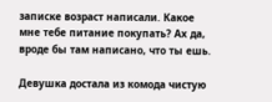записке возраст написали. Какое мне тебе питание покупать? Ах да, вроде бы там написано, что ты ешь.

Девушка достала из комода чистую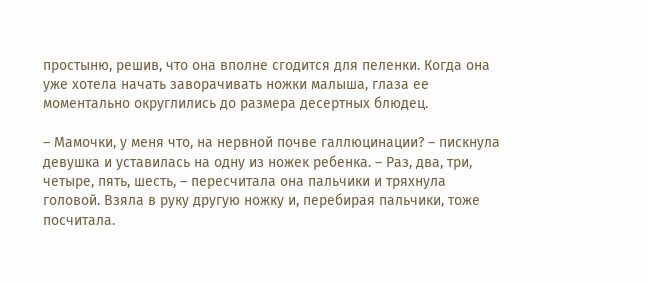простыню, решив, что она вполне сгодится для пеленки. Когда она уже хотела начать заворачивать ножки малыша, глаза ее моментально округлились до размера десертных блюдец.

– Мамочки, у меня что, на нервной почве галлюцинации? – пискнула девушка и уставилась на одну из ножек ребенка. – Раз, два, три, четыре, пять, шесть, – пересчитала она пальчики и тряхнула головой. Взяла в руку другую ножку и, перебирая пальчики, тоже посчитала.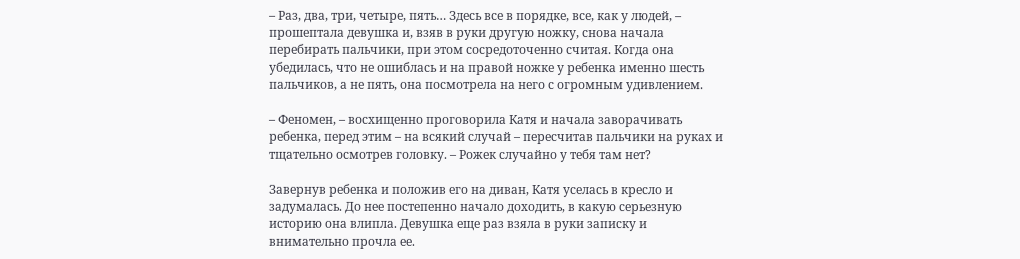– Раз, два, три, четыре, пять… Здесь все в порядке, все, как у людей, – прошептала девушка и, взяв в руки другую ножку, снова начала перебирать пальчики, при этом сосредоточенно считая. Когда она убедилась, что не ошиблась и на правой ножке у ребенка именно шесть пальчиков, а не пять, она посмотрела на него с огромным удивлением.

– Феномен, – восхищенно проговорила Катя и начала заворачивать ребенка, перед этим – на всякий случай – пересчитав пальчики на руках и тщательно осмотрев головку. – Рожек случайно у тебя там нет?

Завернув ребенка и положив его на диван, Катя уселась в кресло и задумалась. До нее постепенно начало доходить, в какую серьезную историю она влипла. Девушка еще раз взяла в руки записку и внимательно прочла ее.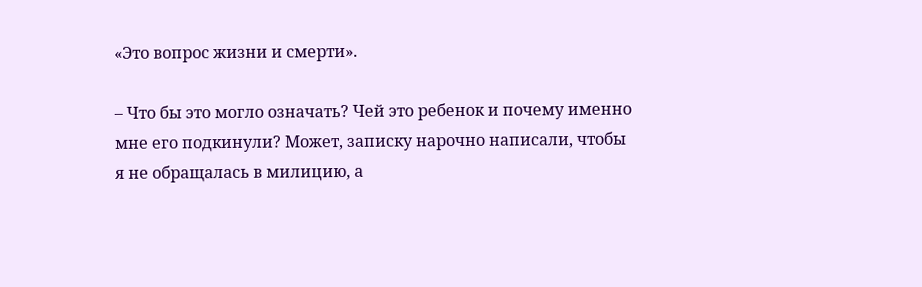«Это вопрос жизни и смерти».

– Что бы это могло означать? Чей это ребенок и почему именно мне его подкинули? Может, записку нарочно написали, чтобы я не обращалась в милицию, а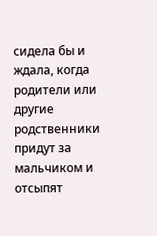сидела бы и ждала, когда родители или другие родственники придут за мальчиком и отсыпят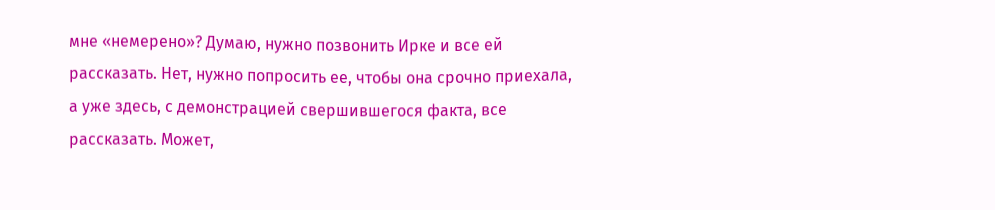мне «немерено»? Думаю, нужно позвонить Ирке и все ей рассказать. Нет, нужно попросить ее, чтобы она срочно приехала, а уже здесь, с демонстрацией свершившегося факта, все рассказать. Может,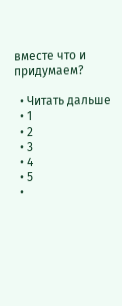вместе что и придумаем?

  • Читать дальше
  • 1
  • 2
  • 3
  • 4
  • 5
  •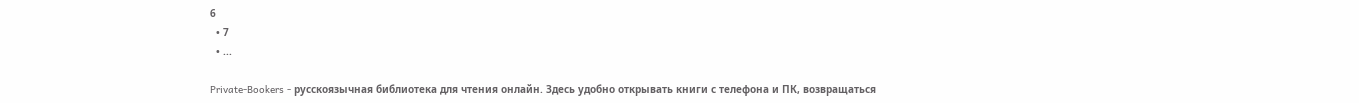6
  • 7
  • ...

Private-Bookers - русскоязычная библиотека для чтения онлайн. Здесь удобно открывать книги с телефона и ПК, возвращаться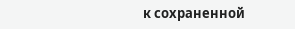к сохраненной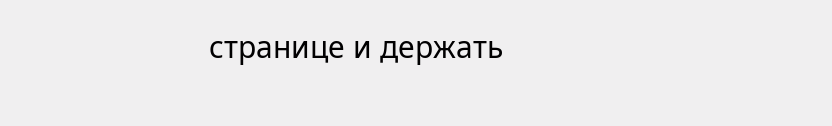странице и держать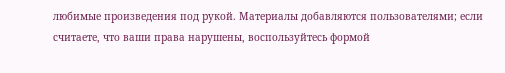любимые произведения под рукой. Материалы добавляются пользователями; если считаете, что ваши права нарушены, воспользуйтесь формой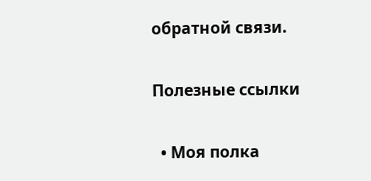обратной связи.

Полезные ссылки

  • Моя полка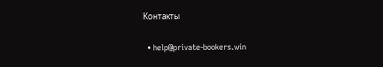Контакты

  • help@private-bookers.win